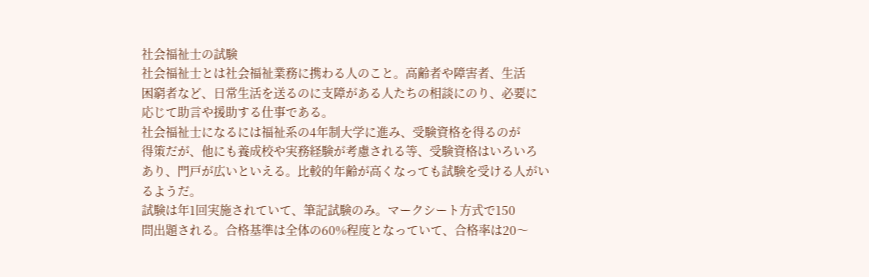社会福祉士の試験
社会福祉士とは社会福祉業務に携わる人のこと。高齢者や障害者、生活
困窮者など、日常生活を送るのに支障がある人たちの相談にのり、必要に
応じて助言や援助する仕事である。
社会福祉士になるには福祉系の4年制大学に進み、受験資格を得るのが
得策だが、他にも養成校や実務経験が考慮される等、受験資格はいろいろ
あり、門戸が広いといえる。比較的年齢が高くなっても試験を受ける人がい
るようだ。
試験は年1回実施されていて、筆記試験のみ。マークシート方式で150
問出題される。合格基準は全体の60%程度となっていて、合格率は20〜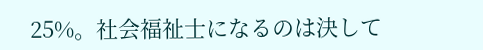25%。社会福祉士になるのは決して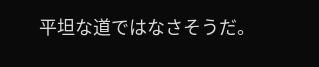平坦な道ではなさそうだ。